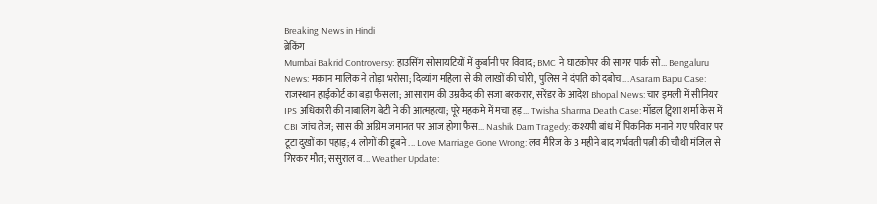Breaking News in Hindi
ब्रेकिंग
Mumbai Bakrid Controversy: हाउसिंग सोसायटियों में कुर्बानी पर विवाद; BMC ने घाटकोपर की सागर पार्क सो... Bengaluru News: मकान मालिक ने तोड़ा भरोसा; दिव्यांग महिला से की लाखों की चोरी, पुलिस ने दंपति को दबोच... Asaram Bapu Case: राजस्थान हाईकोर्ट का बड़ा फैसला; आसाराम की उम्रकैद की सजा बरकरार, सरेंडर के आदेश Bhopal News: चार इमली में सीनियर IPS अधिकारी की नाबालिग बेटी ने की आत्महत्या; पूरे महकमे में मचा हड़... Twisha Sharma Death Case: मॉडल ट्विशा शर्मा केस में CBI जांच तेज; सास की अग्रिम जमानत पर आज होगा फैस... Nashik Dam Tragedy: कश्यपी बांध में पिकनिक मनाने गए परिवार पर टूटा दुखों का पहाड़; 4 लोगों की डूबने ... Love Marriage Gone Wrong: लव मैरिज के 3 महीने बाद गर्भवती पत्नी की चौथी मंजिल से गिरकर मौत; ससुराल व... Weather Update: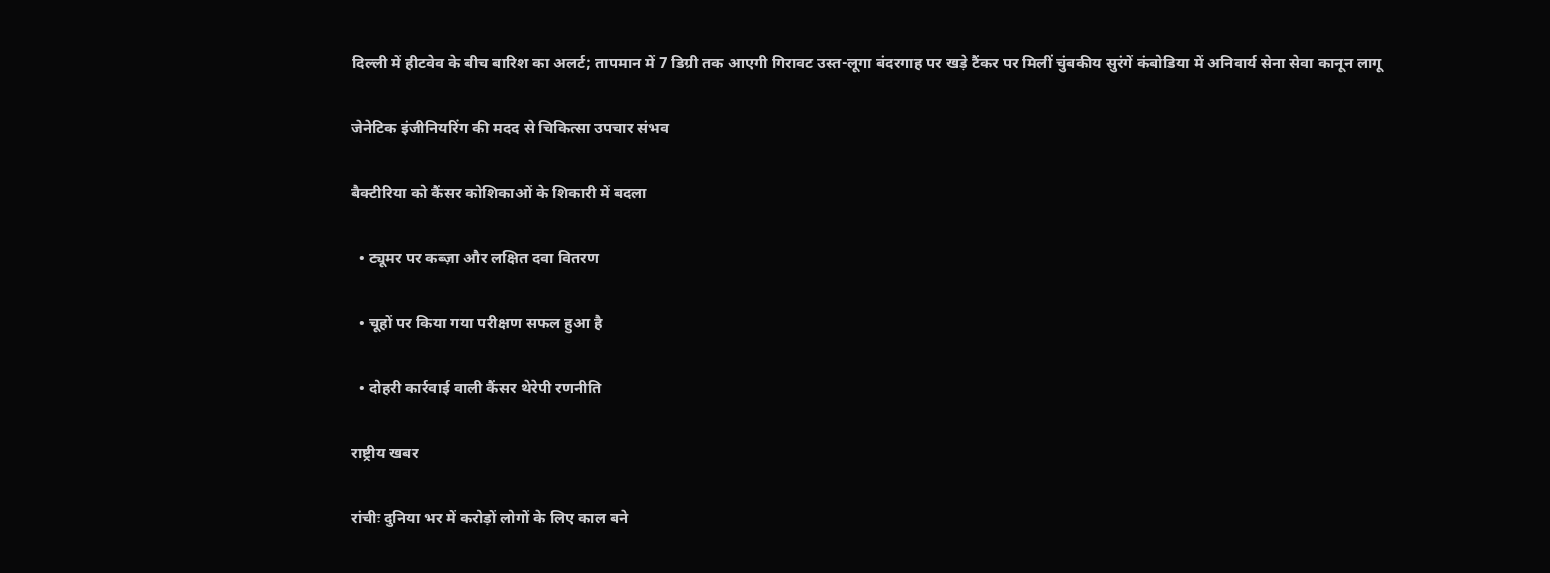दिल्ली में हीटवेव के बीच बारिश का अलर्ट; तापमान में 7 डिग्री तक आएगी गिरावट उस्त-लूगा बंदरगाह पर खड़े टैंकर पर मिलीं चुंबकीय सुरंगें कंबोडिया में अनिवार्य सेना सेवा कानून लागू

जेनेटिक इंजीनियरिंग की मदद से चिकित्सा उपचार संभव

बैक्टीरिया को कैंसर कोशिकाओं के शिकारी में बदला

  • ट्यूमर पर कब्ज़ा और लक्षित दवा वितरण

  • चूहों पर किया गया परीक्षण सफल हुआ है

  • दोहरी कार्रवाई वाली कैंसर थेरेपी रणनीति

राष्ट्रीय खबर

रांचीः दुनिया भर में करोड़ों लोगों के लिए काल बने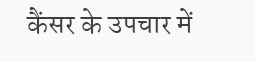कैंसर के उपचार में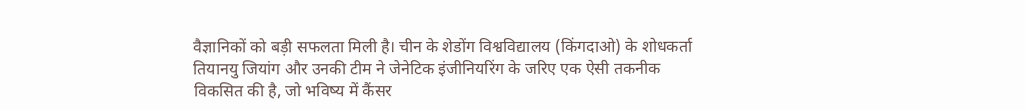वैज्ञानिकों को बड़ी सफलता मिली है। चीन के शेडोंग विश्वविद्यालय (किंगदाओ) के शोधकर्ता तियानयु जियांग और उनकी टीम ने जेनेटिक इंजीनियरिंग के जरिए एक ऐसी तकनीक विकसित की है, जो भविष्य में कैंसर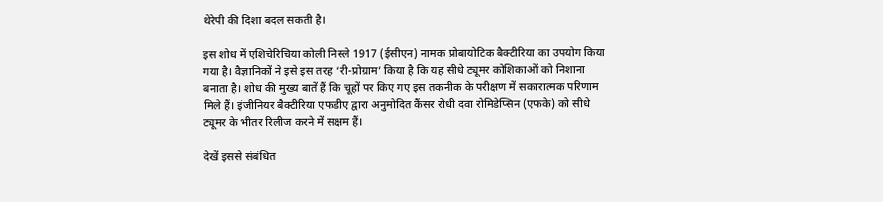थेरेपी की दिशा बदल सकती है।

इस शोध में एशिचेरिचिया कोली निस्ले 1917 (ईसीएन) नामक प्रोबायोटिक बैक्टीरिया का उपयोग किया गया है। वैज्ञानिकों ने इसे इस तरह ‘री-प्रोग्राम’ किया है कि यह सीधे ट्यूमर कोशिकाओं को निशाना बनाता है। शोध की मुख्य बातें हैं कि चूहों पर किए गए इस तकनीक के परीक्षण में सकारात्मक परिणाम मिले हैं। इंजीनियर बैक्टीरिया एफडीए द्वारा अनुमोदित कैंसर रोधी दवा रोमिडेप्सिन (एफके) को सीधे ट्यूमर के भीतर रिलीज करने में सक्षम हैं।

देखें इससे संबंधित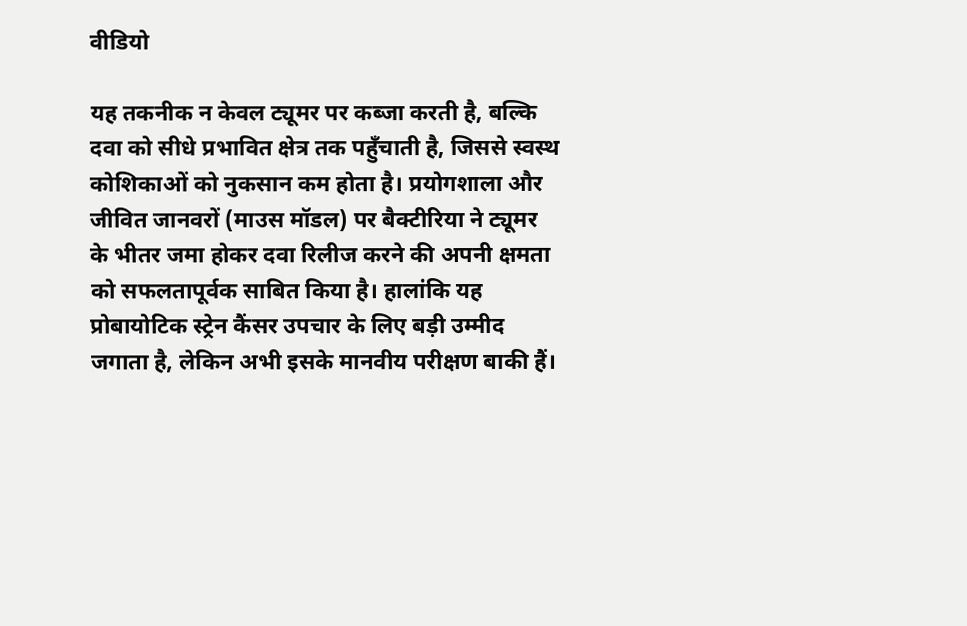वीडियो

यह तकनीक न केवल ट्यूमर पर कब्जा करती है, बल्कि दवा को सीधे प्रभावित क्षेत्र तक पहुँचाती है, जिससे स्वस्थ कोशिकाओं को नुकसान कम होता है। प्रयोगशाला और जीवित जानवरों (माउस मॉडल) पर बैक्टीरिया ने ट्यूमर के भीतर जमा होकर दवा रिलीज करने की अपनी क्षमता को सफलतापूर्वक साबित किया है। हालांकि यह प्रोबायोटिक स्ट्रेन कैंसर उपचार के लिए बड़ी उम्मीद जगाता है, लेकिन अभी इसके मानवीय परीक्षण बाकी हैं।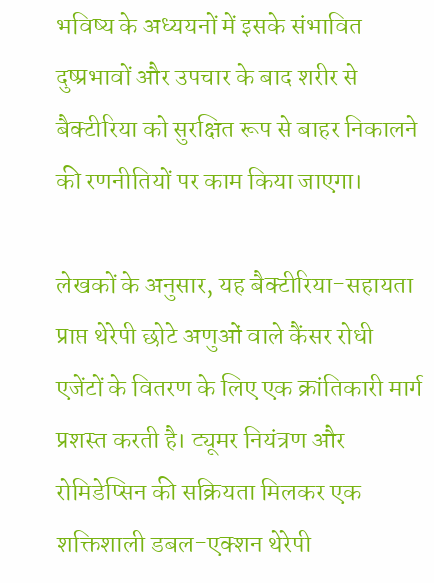भविष्य के अध्ययनों में इसके संभावित दुष्प्रभावों और उपचार के बाद शरीर से बैक्टीरिया को सुरक्षित रूप से बाहर निकालने की रणनीतियों पर काम किया जाएगा।

लेखकों के अनुसार, यह बैक्टीरिया-सहायता प्राप्त थेरेपी छोटे अणुओं वाले कैंसर रोधी एजेंटों के वितरण के लिए एक क्रांतिकारी मार्ग प्रशस्त करती है। ट्यूमर नियंत्रण और रोमिडेप्सिन की सक्रियता मिलकर एक शक्तिशाली डबल-एक्शन थेरेपी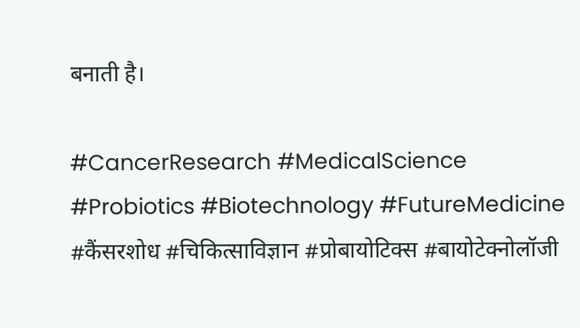बनाती है।

#CancerResearch #MedicalScience #Probiotics #Biotechnology #FutureMedicine #कैंसरशोध #चिकित्साविज्ञान #प्रोबायोटिक्स #बायोटेक्नोलॉजी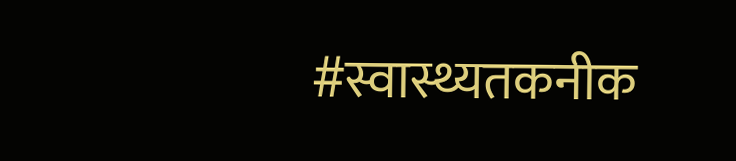#स्वास्थ्यतकनीक